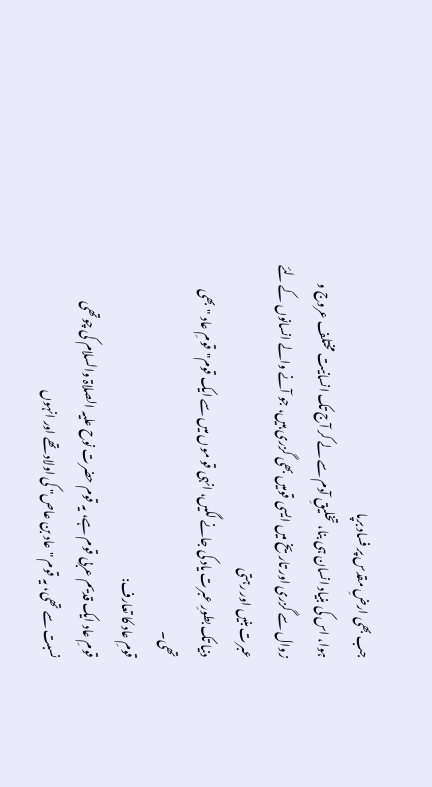جب بھی ارضِ مقدس پر فساد برپا
ہوا، اس کی بنیاد انسان ہی بنا، تخلیقِ آدم سے لے کر آج تک انسانیت مختلف عروج و
زوال سے گزری اور تاریخ میں ایسی قومیں بھی گزری ہیں، جو آنے والے انسانوں کے لئے عبرت بنیں اور رہتی
دنیا تک بطورِ عبرت یاد کی جانے لگیں، انہی قو موں میں سے ایک قوم"قومِ عاد "بھی
تھی۔
قومِ عاد کا تعارف:
قومِ عاد ایک قدیم عربی قوم ہے، یہ قوم حضرت نوح علیہ الصلاۃ والسلام کی چوتھی
نسبت سے تھی، یہ قوم "عاد بن عاص" کی اولاد تھے اور انہوں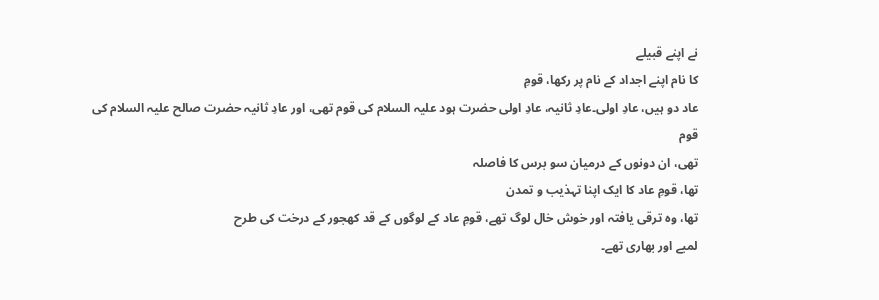نے اپنے قبیلے
کا نام اپنے اجداد کے نام پر رکھا، قومِ
عاد دو ہیں، عادِ اولی۔عادِ ثانیہ، عادِ اولی حضرت ہود علیہ السلام کی قوم تھی، اور عادِ ثانیہ حضرت صالح علیہ السلام کی قوم
تھی، ان دونوں کے درمیان سو برس کا فاصلہ
تھا، قومِ عاد کا ایک اپنا تہذیب و تمدن
تھا، وہ ترقی یافتہ اور خوش خال لوگ تھے، قومِ عاد کے لوگوں کے قد کھجور کے درخت کی طرح
لمبے اور بھاری تھے۔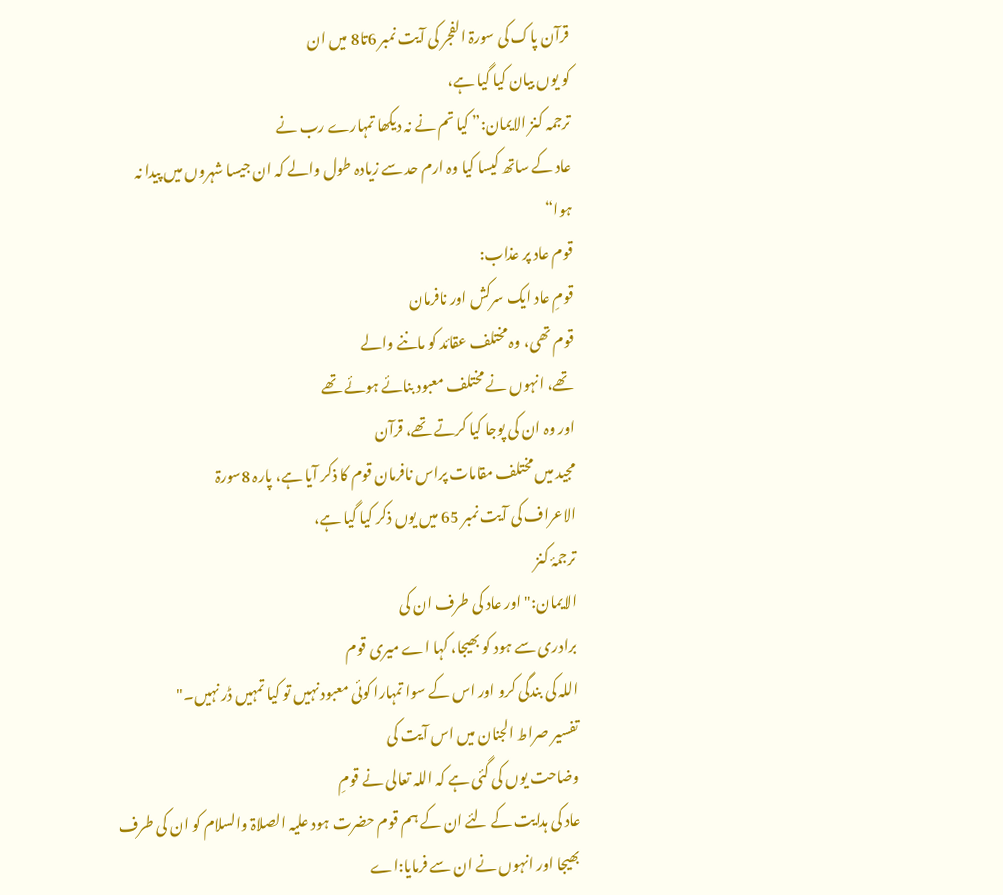قرآن پاک کی سورۃ الفجر کی آیت نمبر 6تا8 میں ان
کو یوں بیان کیا گیا ہے،
ترجمہ کنز الایمان:” کیا تم نے نہ دیکھا تمہارے رب نے
عاد کے ساتھ کیسا کیا وہ ارم حد سے زیادہ طول والے کہ ان جیسا شہروں میں پیدا نہ
ہوا“
قوم عاد پر عذاب:
قومِ عاد ایک سرکش اور نافرمان
قوم تھی، وہ مختلف عقائد کو ماننے والے
تھے، انہوں نے مختلف معبود بنائے ہوئے تھے
اور وہ ان کی پوجا کیا کرتے تھے، قرآن
مجید میں مختلف مقامات پراس نافرمان قوم کا ذکر آیا ہے، پارہ 8سورۃ
الاعراف کی آیت نمبر 65 میں یوں ذکر کیا گیا ہے،
ترجمۂ کنز
الایمان:"اور عاد کی طرف ان کی
برادری سے ہود کو بھیجا، کہا اے میری قوم
اللہ کی بندگی کرو اور اس کے سوا تمہارا کوئی معبود نہیں تو کیا تمہیں ڈر نہیں۔"
تفسیر صراط الجنان میں اس آیت کی
وضاحت یوں کی گئی ہے کہ اللہ تعالی نے قومِ
عاد کی ہدایت کے لئے ان کے ہم قوم حضرت ہود علیہ الصلاۃ والسلام کو ان کی طرف
بھیجا اور انہوں نے ان سے فرمایا:اے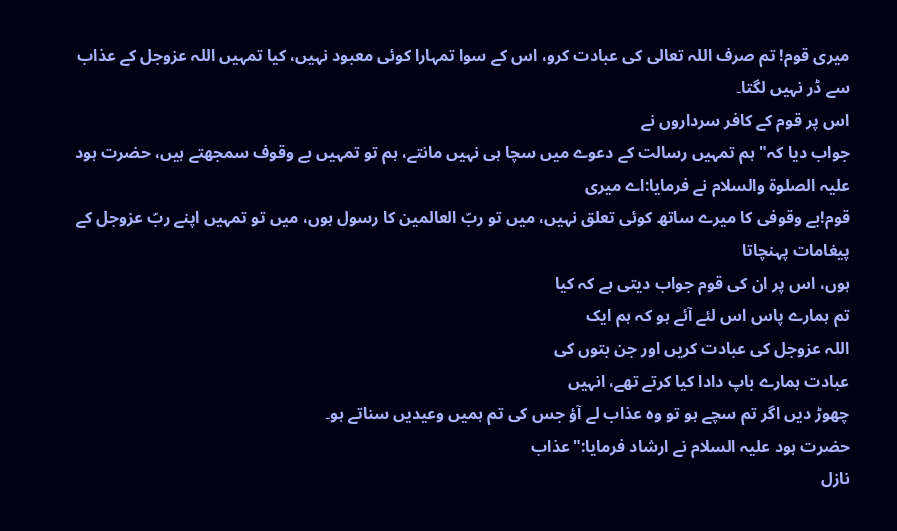میری قوم! تم صرف اللہ تعالی کی عبادت کرو، اس کے سوا تمہارا کوئی معبود نہیں، کیا تمہیں اللہ عزوجل کے عذاب سے ڈر نہیں لگتا۔
اس پر قوم کے کافر سرداروں نے
جواب دیا کہ"ہم تمہیں رسالت کے دعوے میں سچا ہی نہیں مانتے، ہم تو تمہیں بے وقوف سمجھتے ہیں، حضرت ہود علیہ الصلوۃ والسلام نے فرمایا:اے میری
قوم!بے وقوفی کا میرے ساتھ کوئی تعلق نہیں، میں تو ربّ العالمین کا رسول ہوں، میں تو تمہیں اپنے ربّ عزوجل کے پیغامات پہنچاتا
ہوں، اس پر ان کی قوم جواب دیتی ہے کہ کیا
تم ہمارے پاس اس لئے آئے ہو کہ ہم ایک
اللہ عزوجل کی عبادت کریں اور جن بتوں کی
عبادت ہمارے باپ دادا کیا کرتے تھے، انہیں
چھوڑ دیں اگر تم سچے ہو تو وہ عذاب لے آؤ جس کی تم ہمیں وعیدیں سناتے ہو۔
حضرت ہود علیہ السلام نے ارشاد فرمایا:"عذاب
نازل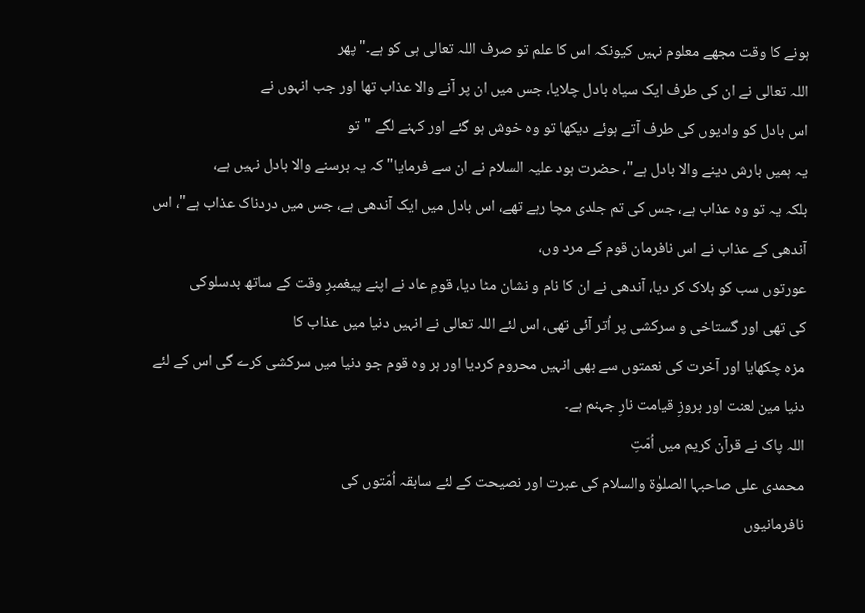ہونے کا وقت مجھے معلوم نہیں کیونکہ اس کا علم تو صرف اللہ تعالی ہی کو ہے۔"پھر
اللہ تعالی نے ان کی طرف ایک سیاہ بادل چلایا، جس میں ان پر آنے والا عذاب تھا اور جب انہوں نے
اس بادل کو وادیوں کی طرف آتے ہوئے دیکھا تو وہ خوش ہو گئے اور کہنے لگے "تو
یہ ہمیں بارش دینے والا بادل ہے"، حضرت ہود علیہ السلام نے ان سے فرمایا" کہ یہ برسنے والا بادل نہیں ہے،
بلکہ یہ تو وہ عذاب ہے، جس کی تم جلدی مچا رہے تھے، اس بادل میں ایک آندھی ہے، جس میں دردناک عذاب ہے"، اس آندھی کے عذاب نے اس نافرمان قوم کے مرد وں،
عورتوں سب کو ہلاک کر دیا، آندھی نے ان کا نام و نشان مٹا دیا، قومِ عاد نے اپنے پیغمبرِ وقت کے ساتھ بدسلوکی
کی تھی اور گستاخی و سرکشی پر اُتر آئی تھی، اس لئے اللہ تعالی نے انہیں دنیا میں عذاب کا
مزہ چکھایا اور آخرت کی نعمتوں سے بھی انہیں محروم کردیا اور ہر وہ قوم جو دنیا میں سرکشی کرے گی اس کے لئے
دنیا مین لعنت اور بروزِ قیامت نارِ جہنم ہے۔
اللہ پاک نے قرآن کریم میں اُمّتِ
محمدی علی صاحبہا الصلوٰۃ والسلام کی عبرت اور نصیحت کے لئے سابقہ اُمّتوں کی
نافرمانیوں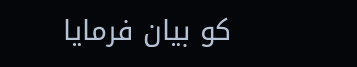کو بیان فرمایا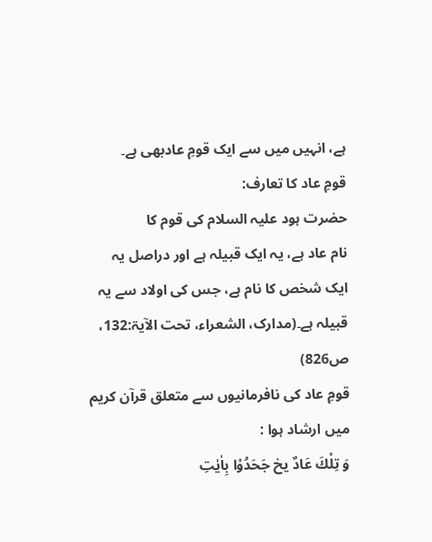ہے، انہیں میں سے ایک قومِ عادبھی ہے۔
قومِ عاد کا تعارف:
حضرت ہود علیہ السلام کی قوم کا
نام عاد ہے، یہ ایک قبیلہ ہے اور دراصل یہ
ایک شخص کا نام ہے، جس کی اولاد سے یہ
قبیلہ ہے۔(مدارک، الشعراء، تحت الآیۃ:132،
ص826)
قومِ عاد کی نافرمانیوں سے متعلق قرآن کریم میں ارشاد ہوا :
وَ تِلْكَ عَادٌ يخ جَحَدُوْا بِاٰیٰتِ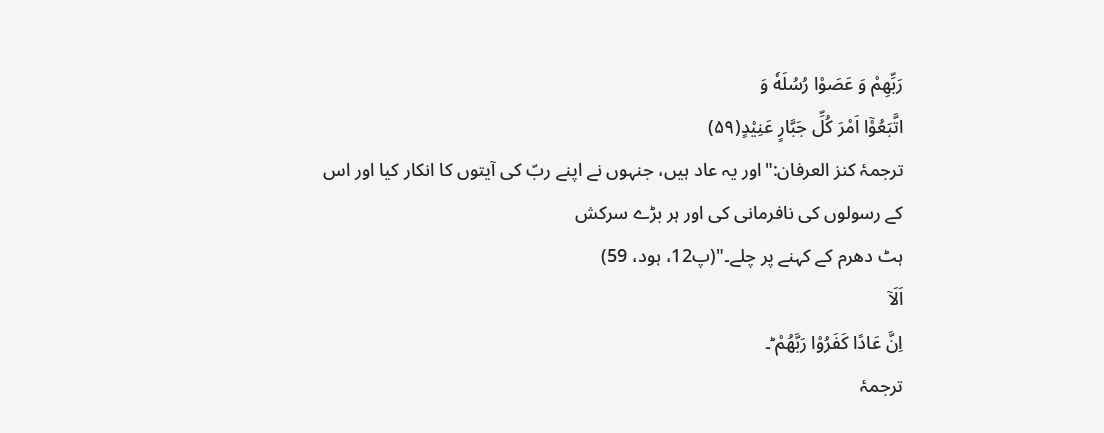رَبِّهِمْ وَ عَصَوْا رُسُلَهٗ وَ
اتَّبَعُوْۤا اَمْرَ كُلِّ جَبَّارٍ عَنِیْدٍ(۵۹)
ترجمۂ کنز العرفان:"اور یہ عاد ہیں، جنہوں نے اپنے ربّ کی آیتوں کا انکار کیا اور اس
کے رسولوں کی نافرمانی کی اور ہر بڑے سرکش
ہٹ دھرم کے کہنے پر چلے۔"(پ12، ہود، 59)
اَلَاۤ
اِنَّ عَادًا كَفَرُوْا رَبَّهُمْ ؕ۔
ترجمۂ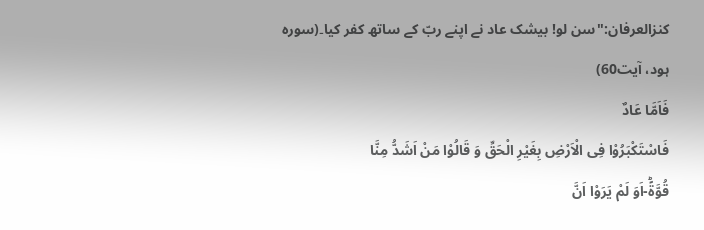کنزالعرفان:"سن لو! بیشک عاد نے اپنے ربّ کے ساتھ کفر کیا۔(سورہ
ہود، آیت60)
فَاَمَّا عَادٌ
فَاسْتَكْبَرُوْا فِی الْاَرْضِ بِغَیْرِ الْحَقِّ وَ قَالُوْا مَنْ اَشَدُّ مِنَّا
قُوَّةًؕ-اَوَ لَمْ یَرَوْا اَنَّ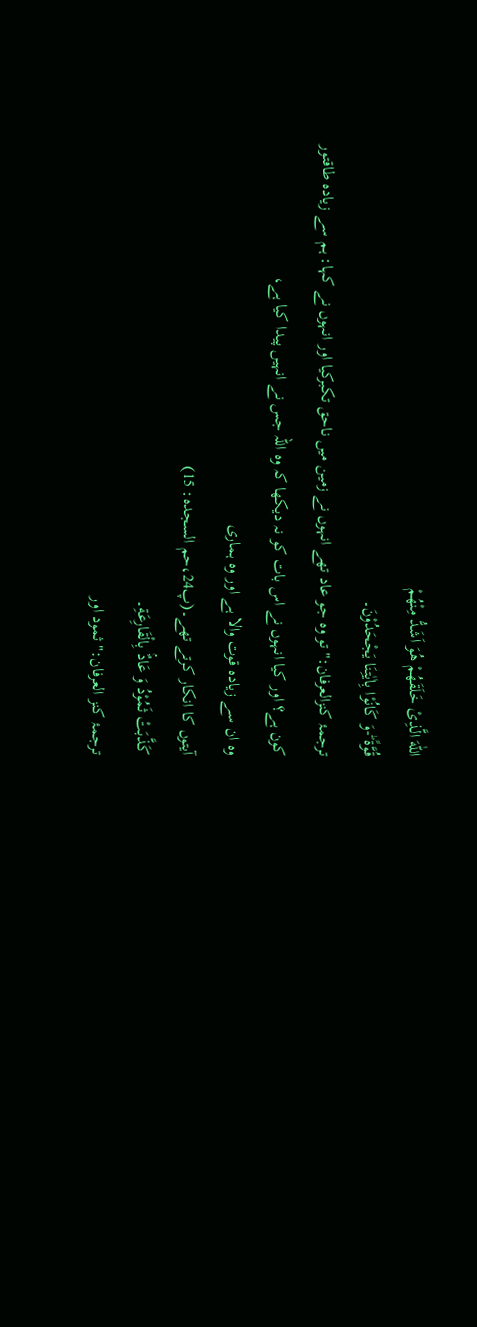اللّٰهَ الَّذِیْ خَلَقَهُمْ هُوَ اَشَدُّ مِنْهُمْ
قُوَّةً ؕ-وَ كَانُوْا بِاٰیٰتِنَا یَجْحَدُوْنَ۔
ترجمۂ کنزالعرفان:"تو وہ جو عاد تھے انہوں نے زمین میں ناحق تکبرکیا اور انہوں نے کہا: ہم سے زیادہ طاقتور
کون ہے؟ اور کیا انہوں نے اس بات کو نہ دیکھا کہ وہ اللہ جس نے انہیں پیدا کیا ہے،
وہ ان سے زیادہ قوت والا ہے اور وہ ہماری
آیتوں کا انکار کرتے تھے۔(پ24،حم السجدہ: 15)
كَذَّبَتْ ثَمُوْدُ وَ عَادٌۢ بِالْقَارِعَةِ۔
ترجمۂ کنز العرفان:"ثمود اور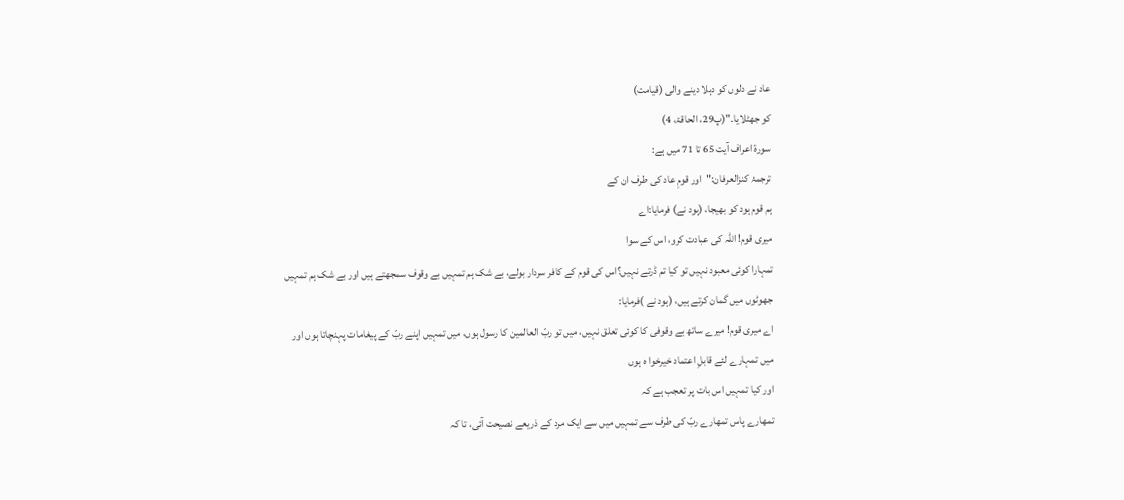عاد نے دلوں کو دہلا دینے والی (قیامت)
کو جھٹلایا۔"(پ29، الحاقۃ، 4)
سورۃ اعراف آیت 65 تا 71 میں ہے:
ترجمۂ کنزالعرفان:"اور قومِ عاد کی طرف ان کے
ہم قوم ہود کو بھیجا، (ہود نے) فرمایا:اے
میری قوم! اللہ کی عبادت کرو، اس کے سوا
تمہارا کوئی معبود نہیں تو کیا تم ڈرتے نہیں؟اس کی قوم کے کافر سردار بولے، بے شک ہم تمہیں بے وقوف سمجھتے ہیں اور بے شک ہم تمہیں
جھوٹوں میں گمان کرتے ہیں، (ہود نے )فرمایا:
اے میری قوم! میرے ساتھ بے وقوفی کا کوئی تعلق نہیں، میں تو ربّ العالمین کا رسول ہوں، میں تمہیں اپنے ربّ کے پیغامات پہنچاتا ہوں اور
میں تمہارے لئے قابلِ اعتماد خیرخوا ہ ہوں
اور کیا تمہیں اس بات پر تعجب ہے کہ
تمھارے پاس تمھارے ربّ کی طرف سے تمہیں میں سے ایک مرد کے ذریعے نصیحت آئی، تا کہ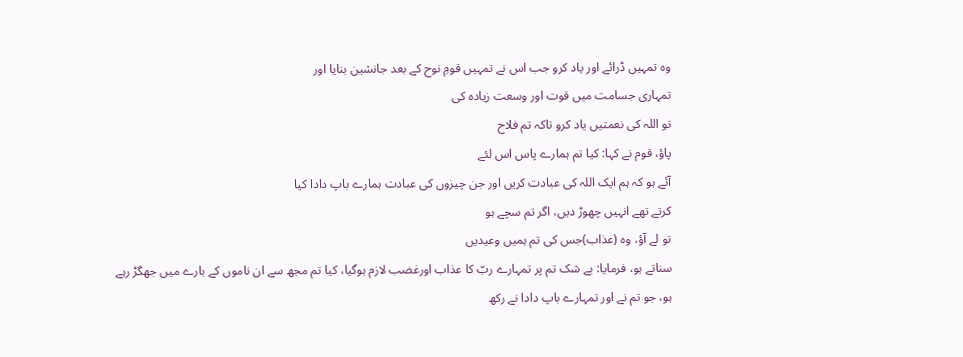وہ تمہیں ڈرائے اور یاد کرو جب اس نے تمہیں قومِ نوح کے بعد جانشین بنایا اور
تمہاری جسامت میں قوت اور وسعت زیادہ کی
تو اللہ کی نعمتیں یاد کرو تاکہ تم فلاح
پاؤ، قوم نے کہا: کیا تم ہمارے پاس اس لئے
آئے ہو کہ ہم ایک اللہ کی عبادت کریں اور جن چیزوں کی عبادت ہمارے باپ دادا کیا
کرتے تھے انہیں چھوڑ دیں، اگر تم سچے ہو
تو لے آؤ، وہ (عذاب)جس کی تم ہمیں وعیدیں
سناتے ہو، فرمایا: بے شک تم پر تمہارے ربّ کا عذاب اورغضب لازم ہوگیا، کیا تم مجھ سے ان ناموں کے بارے میں جھگڑ رہے
ہو، جو تم نے اور تمہارے باپ دادا نے رکھ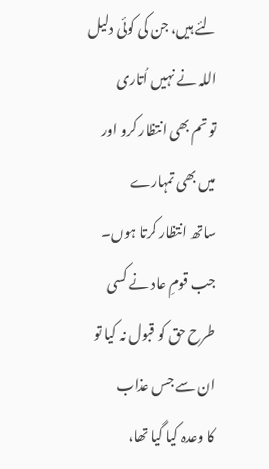لئے ہیں، جن کی کوئی دلیل اللہ نے نہیں اُتاری
تو تم بھی انتظار کرو اور میں بھی تمہارے
ساتھ انتظار کرتا ہوں۔
جب قومِ عاد نے کسی
طرح حق کو قبول نہ کیا تو ان سے جس عذاب
کا وعدہ کیا گیا تھا،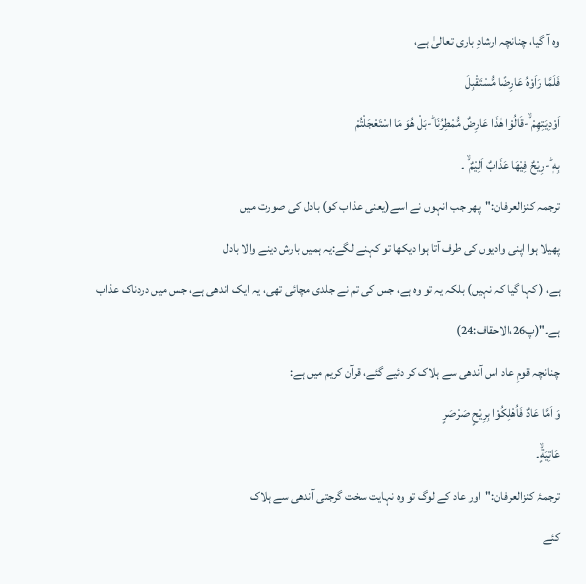وہ آ گیا، چنانچہ ارشادِ باری تعالیٰ ہے،
فَلَمَّا رَاَوْهُ عَارِضًا مُّسْتَقْبِلَ
اَوْدِیَتِهِمْ ۙ-قَالُوْا هٰذَا عَارِضٌ مُّمْطِرُنَا ؕ-بَلْ هُوَ مَا اسْتَعْجَلْتُمْ
بِهٖ ؕ-رِیْحٌ فِیْهَا عَذَابٌ اَلِیْمٌ ۙ ۔
ترجمہ کنزالعرفان:"پھر جب انہوں نے اسے(یعنی عذاب کو) بادل کی صورت میں
پھیلا ہوا اپنی وادیوں کی طرف آتا ہوا دیکھا تو کہنے لگے:یہ ہمیں بارش دینے والا بادل
ہے، ( کہا گیا کہ نہیں) بلکہ یہ تو وہ ہے، جس کی تم نے جلدی مچائی تھی، یہ ایک اندھی ہے، جس میں دردناک عذاب ہے۔"(پ26،الاحقاف:24)
چنانچہ قومِ عاد اس آندھی سے ہلاک کر دئیے گئے، قرآن کریم میں ہے:
وَ اَمَّا عَادٌ فَاُهْلِكُوْا بِرِیْحٍ صَرْصَرٍ
عَاتِیَةٍۙ۔
ترجمۂ کنزالعرفان:"اور عاد کے لوگ تو وہ نہایت سخت گرجتی آندھی سے ہلاک
کئے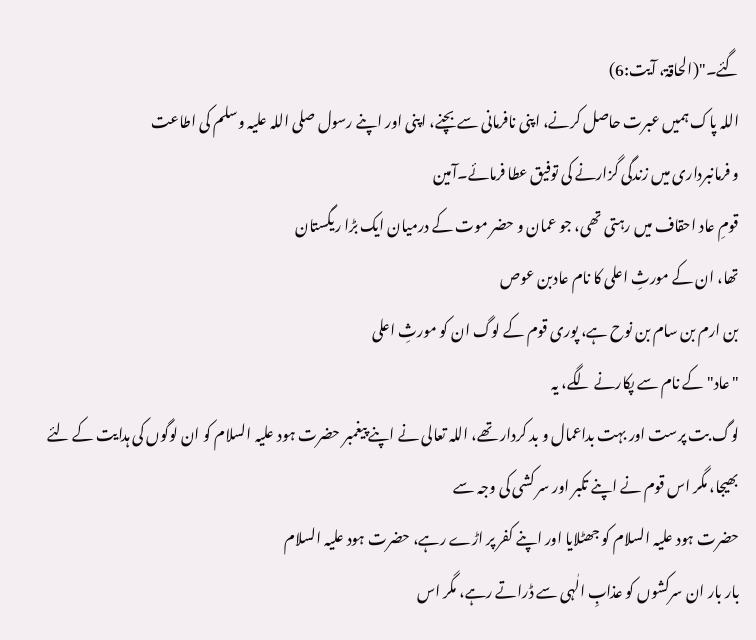گئے۔"(الحاقۃ، آیت:6)
اللہ پاک ہمیں عبرت حاصل کرنے، اپنی نافرمانی سے بچنے، اپنی اور اپنے رسول صلی اللہ علیہ وسلم کی اطاعت
و فرمانبرداری میں زندگی گزارنے کی توفیق عطا فرمائے۔آمین
قومِ عاد احقاف میں رہتی تھی، جو عمان و حضر موت کے درمیان ایک بڑا ریگستان
تھا، ان کے مورثِ اعلی کا نام عادبن عوص
بن ارم بن سام بن نوح ہے، پوری قوم کے لوگ ان کو مورثِ اعلی
"عاد"کے نام سے پکارنے لگے، یہ
لوگ بت پرست اور بہت بداعمال و بد کردار تھے، اللہ تعالی نے اپنے پیغمبر حضرت ہود علیہ السلام کو ان لوگوں کی ہدایت کے لئے بھیجا، مگر اس قوم نے اپنے تکبر اور سر کشی کی وجہ سے
حضرت ہود علیہ السلام کو جھٹلایا اور اپنے کفر پر اڑے رہے، حضرت ہود علیہ السلام
بار بار ان سرکشوں کو عذابِ الٰہی سے ڈراتے رہے، مگر اس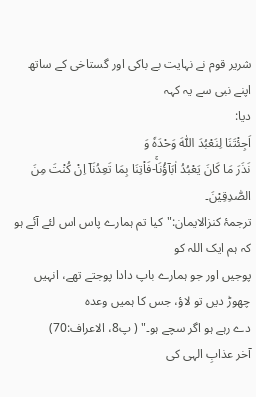شریر قوم نے نہایت بے باکی اور گستاخی کے ساتھ اپنے نبی سے یہ کہہ
دیا:
اَجِئْتَنَا لِنَعْبُدَ اللّٰهَ وَحْدَهٗ وَ
نَذَرَ مَا كَانَ یَعْبُدُ اٰبَآؤُنَاۚ-فَاْتِنَا بِمَا تَعِدُنَاۤ اِنْ كُنْتَ مِنَ
الصّٰدِقِیْنَ۔
ترجمۂ کنزالایمان:"کیا تم ہمارے پاس اس لئے آئے ہو کہ ہم ایک اللہ کو
پوجیں اور جو ہمارے باپ دادا پوجتے تھے، انہیں چھوڑ دیں تو لاؤ، جس کا ہمیں وعدہ
دے رہے ہو اگر سچے ہو۔" ( پ8، الاعراف:70)
آخر عذابِ الہی کی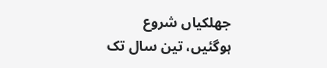جھلکیاں شروع
ہوگئیں، تین سال تک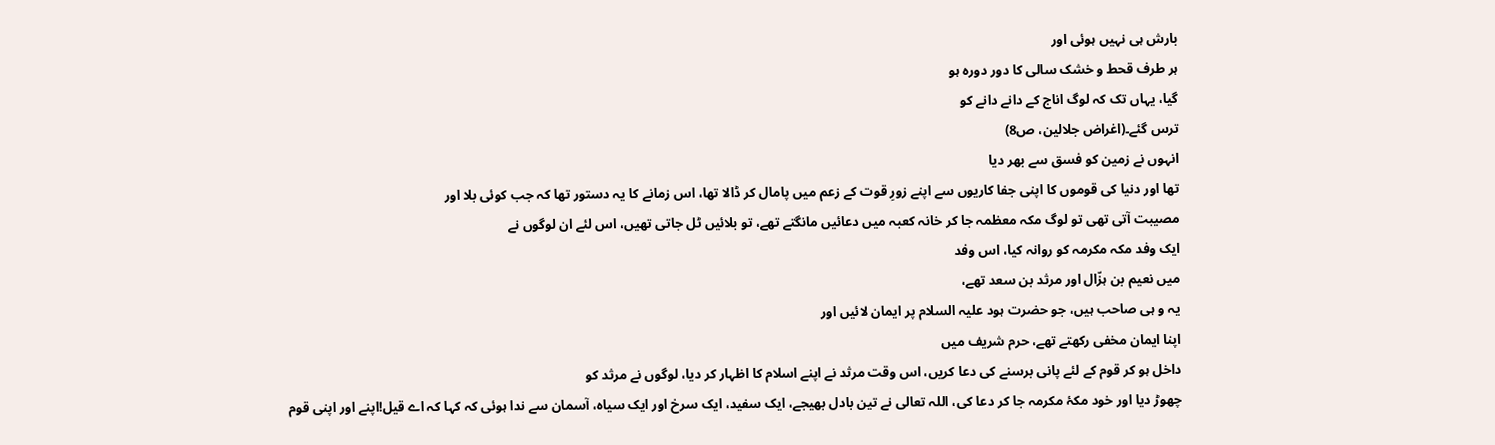بارش ہی نہیں ہوئی اور
ہر طرف قحط و خشک سالی کا دور دورہ ہو
گیا، یہاں تک کہ لوگ اناج کے دانے دانے کو
ترس گئے۔(اغراض جلالین، ص8)
انہوں نے زمین کو فسق سے بھر دیا
تھا اور دنیا کی قوموں کا اپنی جفا کاریوں سے اپنے زورِ قوت کے زعم میں پامال کر ڈالا تھا، اس زمانے کا یہ دستور تھا کہ جب کوئی بلا اور
مصیبت آتی تھی تو لوگ مکہ معظمہ جا کر خانہ کعبہ میں دعائیں مانگتے تھے، تو بلائیں ٹل جاتی تھیں، اس لئے ان لوگوں نے
ایک وفد مکہ مکرمہ کو روانہ کیا، اس وفد
میں نعیم بن ہزّال اور مرثد بن سعد تھے،
یہ و ہی صاحب ہیں، جو حضرت ہود علیہ السلام پر ایمان لائیں اور
اپنا ایمان مخفی رکھتے تھے، حرم شریف میں
داخل ہو کر قوم کے لئے پانی برسنے کی دعا کریں، اس وقت مرثد نے اپنے اسلام کا اظہار کر دیا، لوگوں نے مرثد کو
چھوڑ دیا اور خود مکۂ مکرمہ جا کر دعا کی، اللہ تعالی نے تین بادل بھیجے، ایک سفید، ایک سرخ اور ایک سیاہ، آسمان سے ندا ہوئی کہ کہا کہ اے قیل!اپنے اور اپنی قوم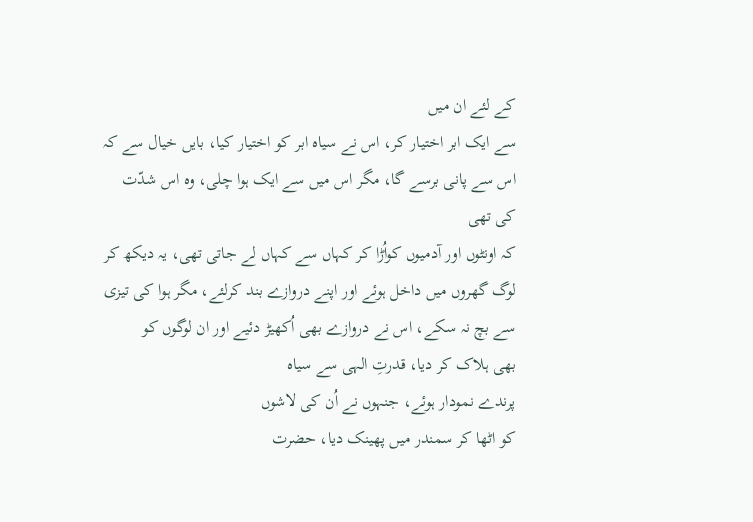کے لئے ان میں
سے ایک ابر اختیار کر، اس نے سیاہ ابر کو اختیار کیا، بایں خیال سے کہ اس سے پانی برسے گا، مگر اس میں سے ایک ہوا چلی، وہ اس شدّت کی تھی
کہ اونٹوں اور آدمیوں کواُڑا کر کہاں سے کہاں لے جاتی تھی، یہ دیکھ کر
لوگ گھروں میں داخل ہوئے اور اپنے دروازے بند کرلئے، مگر ہوا کی تیزی سے بچ نہ سکے، اس نے دروازے بھی اُکھیڑ دئیے اور ان لوگوں کو
بھی ہلاک کر دیا، قدرتِ الہی سے سیاہ
پرندے نمودار ہوئے، جنہوں نے اُن کی لاشوں
کو اٹھا کر سمندر میں پھینک دیا، حضرت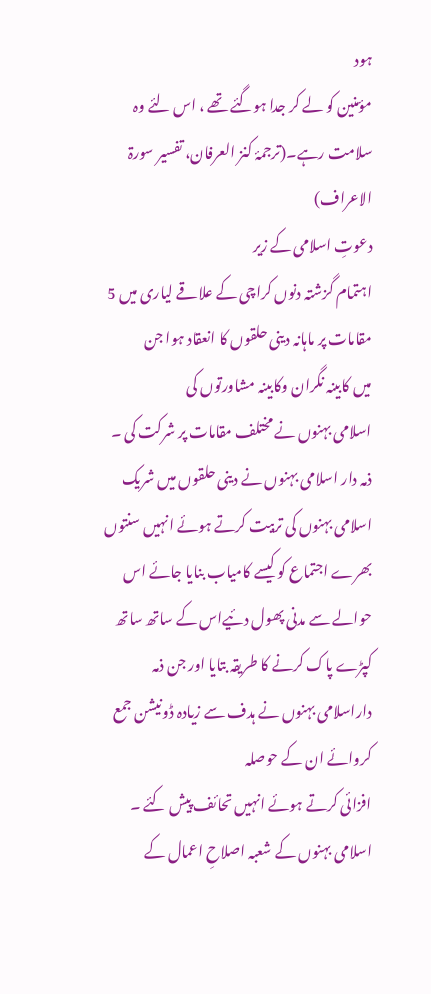ہود
مؤمنین کو لے کر جدا ہوگئے تھے ، اس لئے وہ سلامت رہے۔(ترجمۂ کنز العرفان، تفسیر سورۃ الاعراف)
دعوتِ اسلامی کے زیر
اہتمام گزشتہ دنوں کراچی کے علاقے لیاری میں 5 مقامات پر ماہانہ دینی حلقوں کا انعقاد ہوا جن
میں کابینہ نگران وکابینہ مشاورتوں کی
اسلامی بہنوں نے مختلف مقامات پر شرکت کی ۔
ذمہ دار اسلامی بہنوں نے دینی حلقوں میں شریک
اسلامی بہنوں کی تربیت کرتے ہوئے انہیں سنتوں بھرے اجتماع کو کیسے کامیاب بنایا جائے اس
حوالے سے مدنی پھول دئیےاس کے ساتھ ساتھ کپڑے پاک کرنے کا طریقہ بتایا اور جن ذمہ داراسلامی بہنوں نے ہدف سے زیادہ ڈونیشن جمع کروائے ان کے حوصلہ
افزائی کرتے ہوئے انہیں تحائف پیش کئے ۔
اسلامی بہنوں کے شعبہ اصلاحِ اعمال کے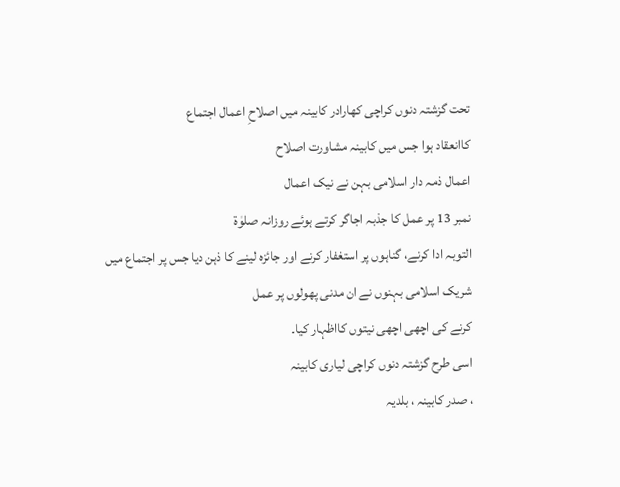تحت گزشتہ دنوں کراچی کھارادر کابینہ میں اصلاحِ اعمال اجتماع
کاانعقاد ہوا جس میں کابینہ مشاورت اصلاح
اعمال ذمہ دار اسلامی بہن نے نیک اعمال
نمبر 13 پر عمل کا جذبہ اجاگر کرتے ہوئے روزانہ صلوٰۃ
التوبہ ادا کرنے، گناہوں پر استغفار کرنے اور جائزہ لینے کا ذہن دیا جس پر اجتماع میں شریک اسلامی بہنوں نے ان مدنی پھولوں پر عمل
کرنے کی اچھی اچھی نیتوں کااظہار کیا۔
اسی طرح گزشتہ دنوں کراچی لیاری کابینہ
، صدر کابینہ ، بلدیہ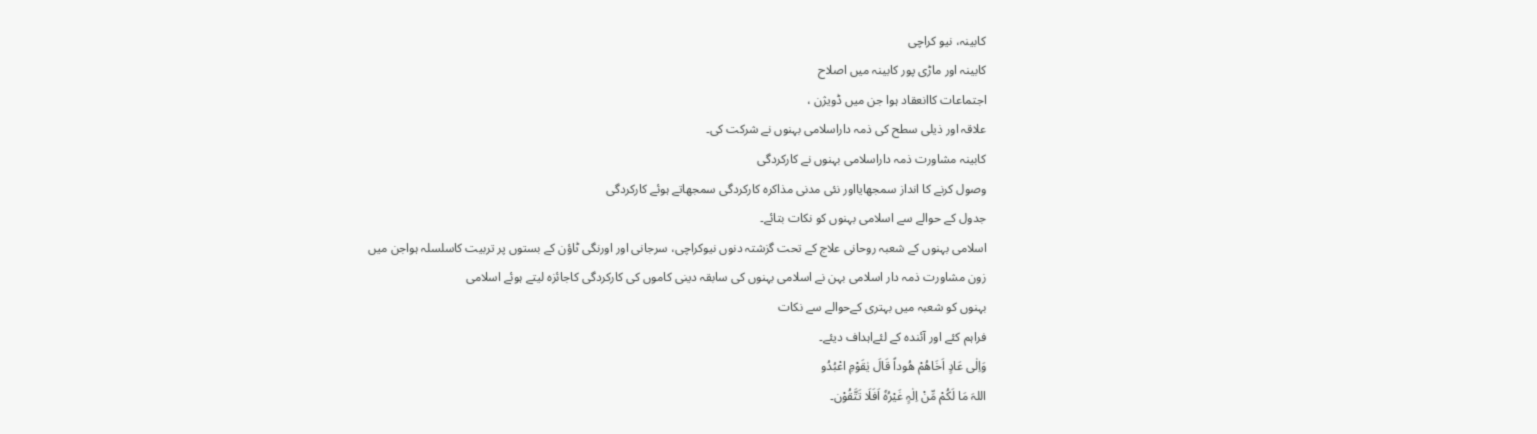کابینہ، نیو کراچی
کابینہ اور ماڑی پور کابینہ میں اصلاح
اجتماعات کاانعقاد ہوا جن میں ڈویژن ،
علاقہ اور ذیلی سطح کی ذمہ داراسلامی بہنوں نے شرکت کی۔
کابینہ مشاورت ذمہ داراسلامی بہنوں نے کارکردگی
وصول کرنے کا انداز سمجھایااور نئی مدنی مذاکرہ کارکردگی سمجھاتے ہوئے کارکردگی
جدول کے حوالے سے اسلامی بہنوں کو نکات بتائے۔
اسلامی بہنوں کے شعبہ روحانی علاج کے تحت گزشتہ دنوں نیوکراچی، سرجانی اور اورنگی ٹاؤن کے بستوں پر تربیت کاسلسلہ ہواجن میں زون مشاورت ذمہ دار اسلامی بہن نے اسلامی بہنوں کی سابقہ دینی کاموں کی کارکردگی کاجائزہ لیتے ہوئے اسلامی
بہنوں کو شعبہ میں بہتری کےحوالے سے نکات
فراہم کئے اور آئندہ کے لئےاہداف دیئے۔
وَاِلٰی عَادٍ اَخَاھُمْ ھُوداً قَالَ یٰقَوْمِ اعْبُدُو
اللہَ مَا لَکُمْ مِّنْ اِلٰہٍ غَیْرُہٗ اَفَلَا تَتَّقُوْن۔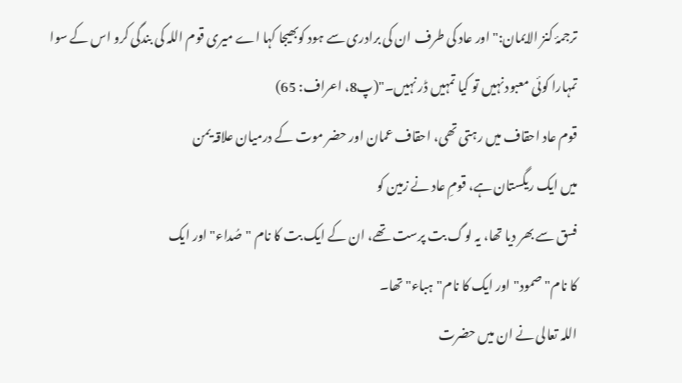ترجمۂ کنز الایمان:" اور عاد کی طرف ان کی برادری سے ہود کوبھیجا کہا اے میری قوم اللہ کی بندگی کرو اس کے سوا
تمہارا کوئی معبود نہیں تو کیا تمہیں ڈر نہیں۔"(پ8، اعراف: 65)
قوم عاد احقاف میں رہتی تھی، احقاف عمان اور حضر موت کے درمیان علاقہ یمن
میں ایک ریگستان ہے، قومِ عاد نے زمین کو
فسق سے بھر دیا تھا، یہ لوگ بت پرست تھے، ان کے ایک بت کا نام "صُداء" اور ایک
کا نام" صمود"اور ایک کا نام"ہباء" تھا۔
اللہ تعالی نے ان میں حضرت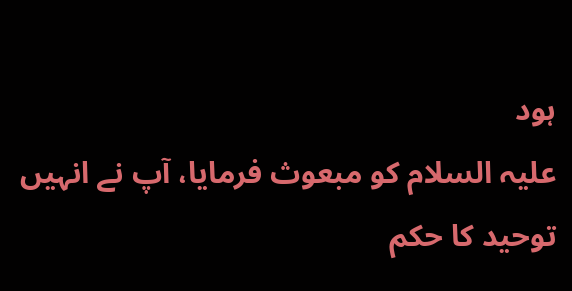ہود
علیہ السلام کو مبعوث فرمایا، آپ نے انہیں
توحید کا حکم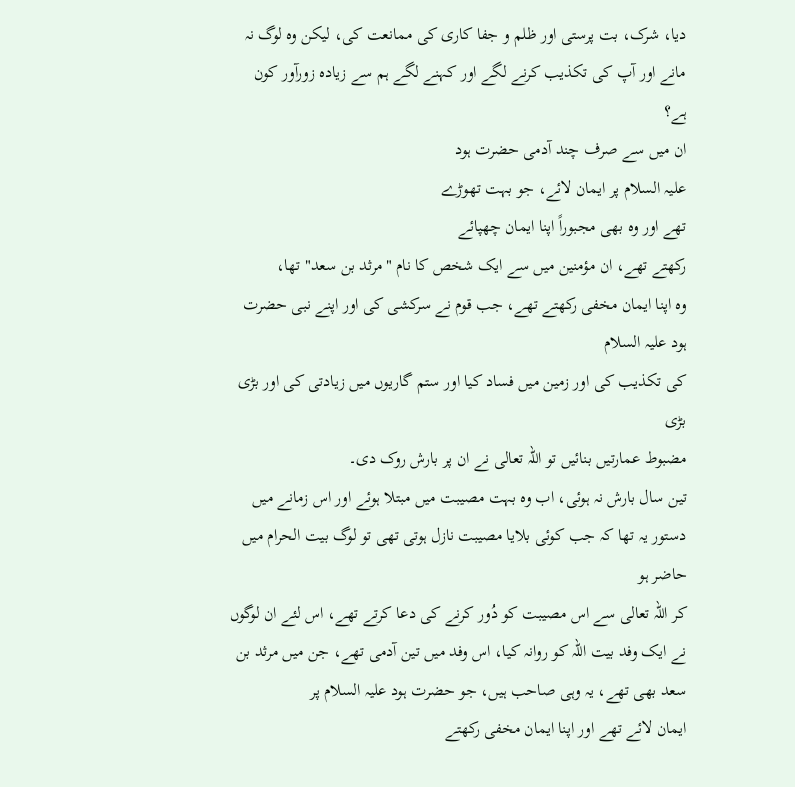دیا، شرک، بت پرستی اور ظلم و جفا کاری کی ممانعت کی، لیکن وہ لوگ نہ مانے اور آپ کی تکذیب کرنے لگے اور کہنے لگے ہم سے زیادہ زورآور کون ہے؟
ان میں سے صرف چند آدمی حضرت ہود
علیہ السلام پر ایمان لائے، جو بہت تھوڑے
تھے اور وہ بھی مجبوراً اپنا ایمان چھپائے
رکھتے تھے، ان مؤمنین میں سے ایک شخص کا نام "مرثد بن سعد" تھا،
وہ اپنا ایمان مخفی رکھتے تھے، جب قوم نے سرکشی کی اور اپنے نبی حضرت ہود علیہ السلام
کی تکذیب کی اور زمین میں فساد کیا اور ستم گاریوں میں زیادتی کی اور بڑی بڑی
مضبوط عمارتیں بنائیں تو اللہ تعالی نے ان پر بارش روک دی۔
تین سال بارش نہ ہوئی، اب وہ بہت مصیبت میں مبتلا ہوئے اور اس زمانے میں
دستور یہ تھا کہ جب کوئی بلایا مصیبت نازل ہوتی تھی تو لوگ بیت الحرام میں حاضر ہو
کر اللہ تعالی سے اس مصیبت کو دُور کرنے کی دعا کرتے تھے، اس لئے ان لوگوں نے ایک وفد بیت اللہ کو روانہ کیا، اس وفد میں تین آدمی تھے، جن میں مرثد بن سعد بھی تھے، یہ وہی صاحب ہیں، جو حضرت ہود علیہ السلام پر
ایمان لائے تھے اور اپنا ایمان مخفی رکھتے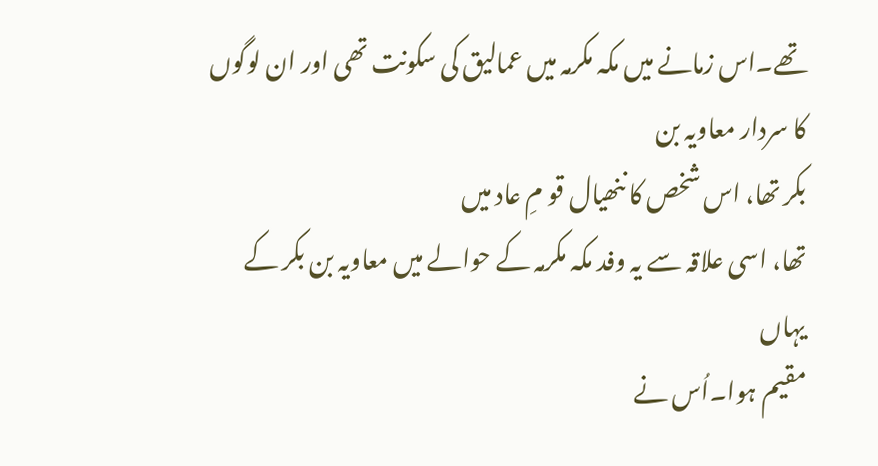تھے۔اس زمانے میں مکہ مکرمہ میں عمالیق کی سکونت تھی اور ان لوگوں کا سردار معاویہ بن
بکر تھا، اس شخص کا ننھیال قو مِ عاد میں
تھا، اسی علاقہ سے یہ وفد مکہ مکرمہ کے حوالے میں معاویہ بن بکر کے یہاں
مقیم ہوا۔اُس نے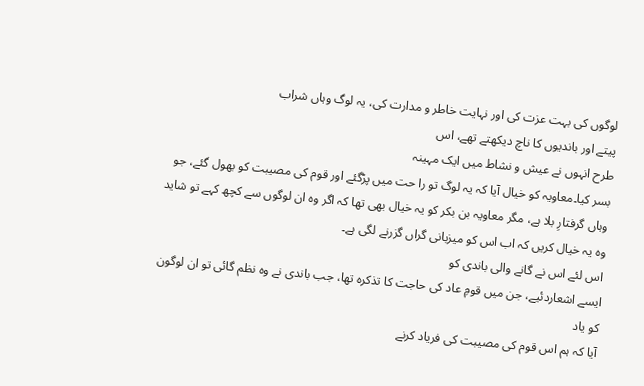لوگوں کی بہت عزت کی اور نہایت خاطر و مدارت کی، یہ لوگ وہاں شراب
پیتے اور باندیوں کا ناچ دیکھتے تھے، اس
طرح انہوں نے عیش و نشاط میں ایک مہینہ
بسر کیا۔معاویہ کو خیال آیا کہ یہ لوگ تو را حت میں پڑگئے اور قوم کی مصیبت کو بھول گئے، جو وہاں گرفتارِ بلا ہے، مگر معاویہ بن بکر کو یہ خیال بھی تھا کہ اگر وہ ان لوگوں سے کچھ کہے تو شاید وہ یہ خیال کریں کہ اب اس کو میزبانی گراں گزرنے لگی ہے۔
اس لئے اس نے گانے والی باندی کو
ایسے اشعاردئیے، جن میں قومِ عاد کی حاجت کا تذکرہ تھا، جب باندی نے وہ نظم گائی تو ان لوگون کو یاد
آیا کہ ہم اس قوم کی مصیبت کی فریاد کرنے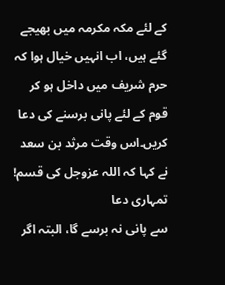کے لئے مکہ مکرمہ میں بھیجے گئے ہیں، اب انہیں خیال ہوا کہ حرم شریف میں داخل ہو کر
قوم کے لئے پانی برسنے کی دعا کریں۔اس وقت مرثد بن سعد نے کہا کہ اللہ عزوجل کی قسم! تمہاری دعا
سے پانی نہ برسے گا، البتہ اگر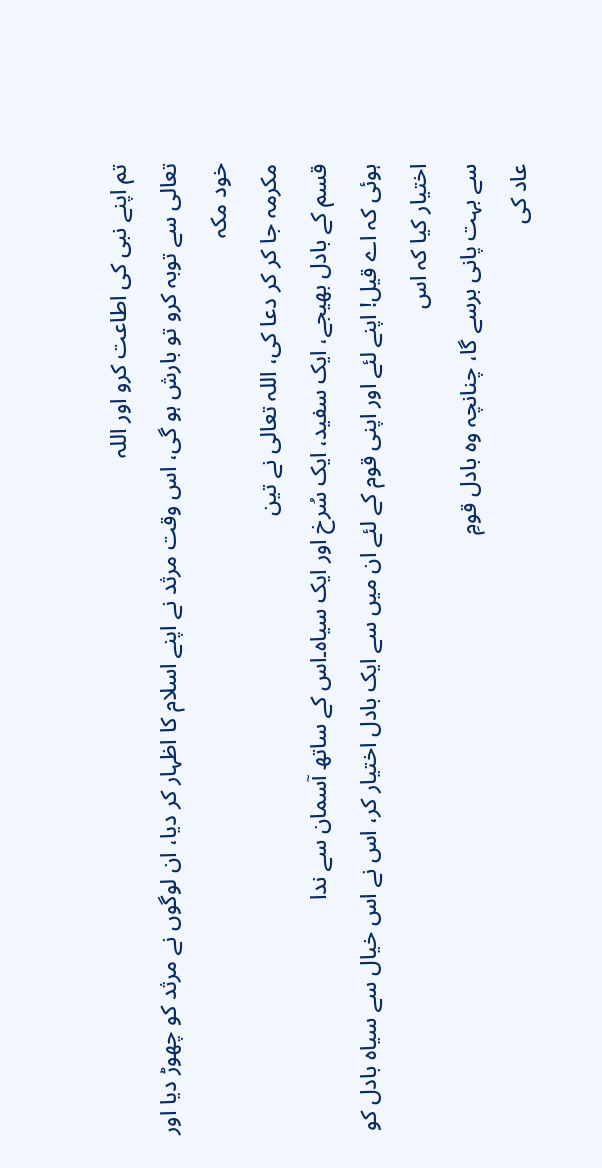تم اپنے نبی کی اطاعت کرو اور اللہ
تعالی سے توبہ کرو تو بارش ہو گی، اس وقت مرثد نے اپنے اسلام کا اظہار کر دیا، ان لوگوں نے مرثد کو چھوڑ دیا اور خود مکہ
مکرمہ جا کر کر دعا کی، اللہ تعالی نے تین
قسم کے بادل بھیجے، ایک سفید، ایک سُرخ اور ایک سیاہ۔اس کے ساتھ آسمان سے ندا
ہوئی کہ اے قیل! اپنے لئے اور اپنی قوم کے لئے ان میں سے ایک بادل اختیار کر، اس نے اس خیال سے سیاہ بادل کو اختیار کیا کہ اس
سے بہت پانی برسے گا، چنانچہ وہ بادل قومِ
عاد کی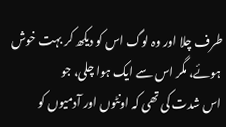طرف چلا اور وہ لوگ اس کو دیکھ کر بہت خوش ہوئے، مگر اس سے ایک ہوا چلی، جو
اس شدت کی تھی کہ اونٹوں اور آدمیوں کو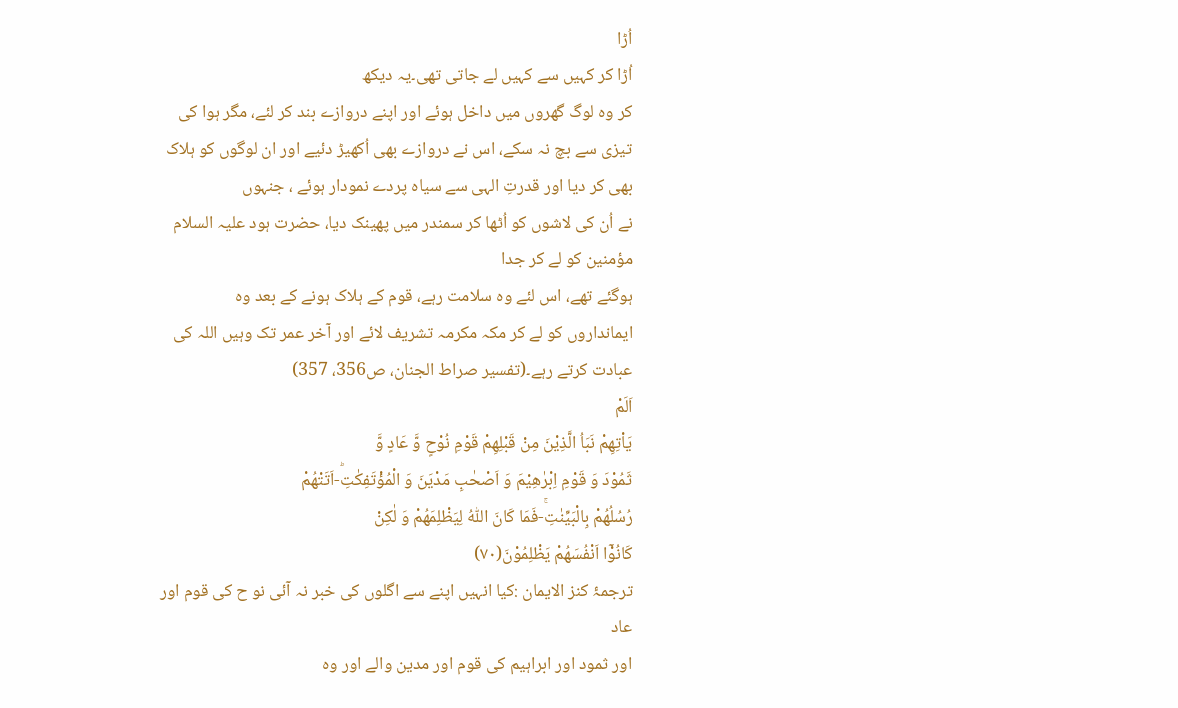اُڑا
اُڑا کر کہیں سے کہیں لے جاتی تھی۔یہ دیکھ
کر وہ لوگ گھروں میں داخل ہوئے اور اپنے دروازے بند کر لئے، مگر ہوا کی تیزی سے بچ نہ سکے، اس نے دروازے بھی اُکھیڑ دئیے اور ان لوگوں کو ہلاک بھی کر دیا اور قدرتِ الہی سے سیاہ پردے نمودار ہوئے ، جنہوں
نے اُن کی لاشوں کو اُٹھا کر سمندر میں پھینک دیا، حضرت ہود علیہ السلام مؤمنین کو لے کر جدا
ہوگئے تھے، اس لئے وہ سلامت رہے، قوم کے ہلاک ہونے کے بعد وہ
ایمانداروں کو لے کر مکہ مکرمہ تشریف لائے اور آخر عمر تک وہیں اللہ کی عبادت کرتے رہے۔(تفسیر صراط الجنان، ص356، 357)
اَلَمْ
یَاْتِهِمْ نَبَاُ الَّذِیْنَ مِنْ قَبْلِهِمْ قَوْمِ نُوْحٍ وَّ عَادٍ وَّ
ثَمُوْدَ وَ قَوْمِ اِبْرٰهِیْمَ وَ اَصْحٰبِ مَدْیَنَ وَ الْمُؤْتَفِكٰتِؕ-اَتَتْهُمْ
رُسُلُهُمْ بِالْبَیِّنٰتِۚ-فَمَا كَانَ اللّٰهُ لِیَظْلِمَهُمْ وَ لٰكِنْ
كَانُوْۤا اَنْفُسَهُمْ یَظْلِمُوْنَ(۷۰)
ترجمۂ کنز الایمان :کیا انہیں اپنے سے اگلوں کی خبر نہ آئی نو ح کی قوم اور عاد
اور ثمود اور ابراہیم کی قوم اور مدین والے اور وہ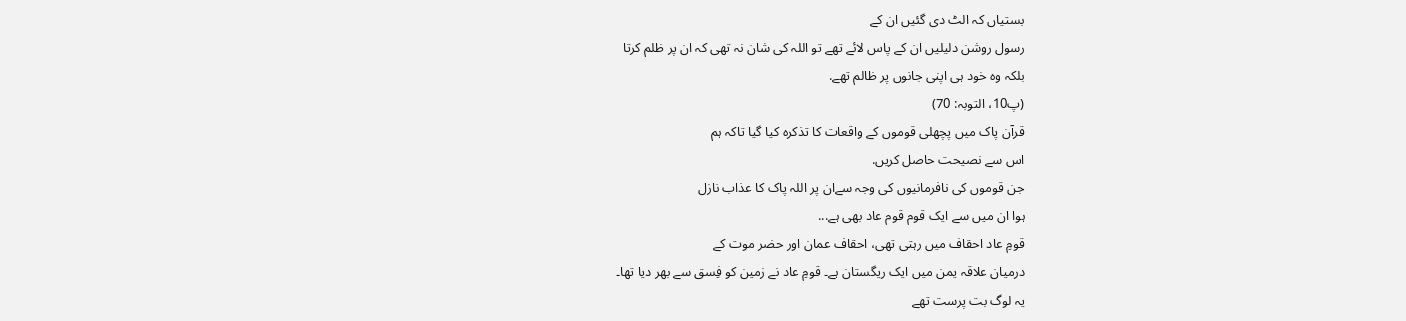بستیاں کہ الٹ دی گئیں ان کے
رسول روشن دلیلیں ان کے پاس لائے تھے تو اللہ کی شان نہ تھی کہ ان پر ظلم کرتا
بلکہ وہ خود ہی اپنی جانوں پر ظالم تھے.
(پ10، التوبہ: 70)
قرآن پاک میں پچھلی قوموں کے واقعات کا تذکرہ کیا گیا تاکہ ہم
اس سے نصیحت حاصل کریں.
جن قوموں کی نافرمانیوں کی وجہ سےان پر اللہ پاک کا عذاب نازل
ہوا ان میں سے ایک قوم قوم عاد بھی ہے...
قومِ عاد احقاف میں رہتی تھی، احقاف عمان اور حضر موت کے
درمیان علاقہ یمن میں ایک ریگستان ہے۔ قومِ عاد نے زمین کو فِسق سے بھر دیا تھا۔
یہ لوگ بت پرست تھے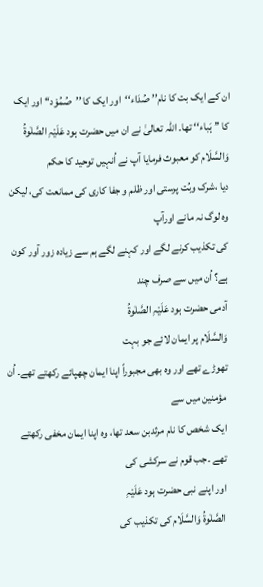ان کے ایک بت کا نام’’ صُدَاء‘‘اور ایک کا ’’صُمُوْد‘‘ اور ایک
کا ’’ ہَباء‘‘ تھا۔ اللہ تعالیٰ نے ان میں حضرت ہود عَلَیْہِ الصَّلٰوۃُ وَالسَّلَام کو معبوث فرمایا آپ نے اُنہیں توحید کا حکم
دیا ،شرک وبُت پرستی اور ظلم و جفا کاری کی ممانعت کی، لیکن وہ لوگ نہ مانے اورآپ
کی تکذیب کرنے لگے اور کہنے لگے ہم سے زیادہ زور آور کون ہے؟ اُن میں سے صرف چند
آدمی حضرت ہود عَلَیْہِ الصَّلٰوۃُ
وَالسَّلَام پر ایمان لائے جو بہت
تھوڑے تھے اور وہ بھی مجبوراً اپنا ایمان چھپائے رکھتے تھے۔ اُن مؤمنین میں سے
ایک شخص کا نام مرثدبن سعد تھا، وہ اپنا ایمان مخفی رکھتے تھے ۔جب قوم نے سرکشی کی
اور اپنے نبی حضرت ہود عَلَیْہِ
الصَّلٰوۃُ وَالسَّلَام کی تکذیب کی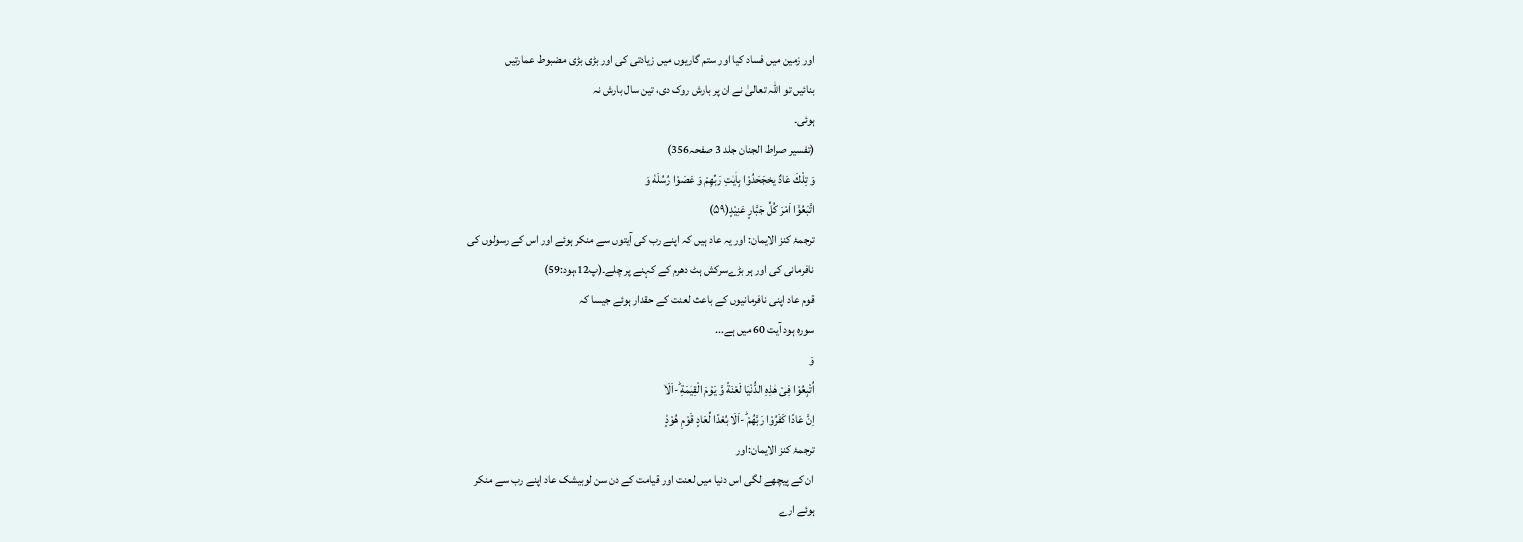اور زمین میں فساد کیا اور ستم گاریوں میں زیادتی کی اور بڑی بڑی مضبوط عمارتیں
بنائیں تو اللہ تعالیٰ نے ان پر بارش روک دی، تین سال بارش نہ
ہوئی۔
(تفسیر صراط الجنان جلد 3 صفحہ356)
وَ تِلْكَ عَادٌ يخجَحَدُوْا بِاٰیٰتِ رَبِّهِمْ وَ عَصَوْا رُسُلَهٗ وَ
اتَّبَعُوْۤا اَمْرَ كُلِّ جَبَّارٍ عَنِیْدٍ(۵۹)
ترجمۂ کنز الایمان: اور یہ عاد ہیں کہ اپنے رب کی آیتوں سے منکر ہوئے اور اس کے رسولوں کی
نافرمانی کی اور ہر بڑےسرکش ہٹ دھرم کے کہنے پر چلے۔(پ12،ہود:59)
قوم عاد اپنی نافرمانیوں کے باعث لعنت کے حقدار ہوئے جیسا کہ
سورہ ہود آیت 60 ميں ہے...
وَ
اُتْبِعُوْا فِیْ هٰذِهِ الدُّنْیَا لَعْنَةً وَّ یَوْمَ الْقِیٰمَةِ ؕ-اَلَاۤ
اِنَّ عَادًا كَفَرُوْا رَبَّهُمْ ؕ-اَلَا بُعْدًا لِّعَادٍ قَوْمِ هُوْدٍ۠
ترجمۂ کنز الایمان:اور
ان کے پیچھے لگی اس دنیا میں لعنت اور قیامت کے دن سن لوبیشک عاد اپنے رب سے منکر
ہوئے ارے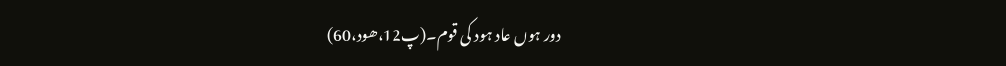دور ہوں عاد ہود کی قوم۔(پ12،ھود،60)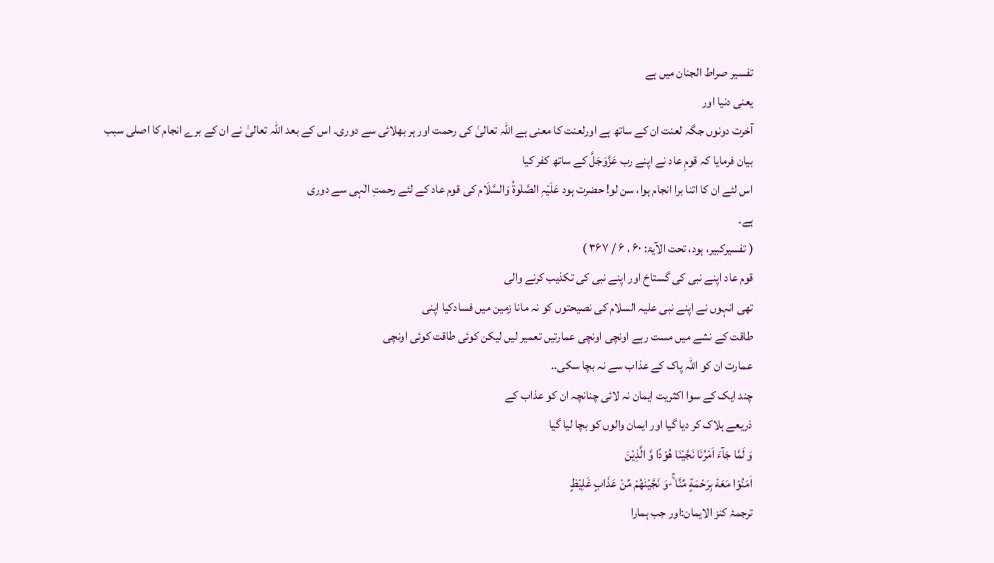تفسیر صراط الجنان میں ہے
یعنی دنیا اور
آخرت دونوں جگہ لعنت ان کے ساتھ ہے اورلعنت کا معنی ہے اللہ تعالیٰ کی رحمت اور ہر بھلائی سے دوری۔ اس کے بعد اللہ تعالیٰ نے ان کے برے انجام کا اصلی سبب
بیان فرمایا کہ قومِ عاد نے اپنے رب عَزَّوَجَلَّ کے ساتھ کفر کیا
اس لئے ان کا اتنا برا انجام ہوا، سن لو! حضرت ہود عَلَیْہِ الصَّلٰوۃُ وَالسَّلَام کی قوم عاد کے لئے رحمتِ الٰہی سے دوری
ہے۔
( تفسیرکبیر، ہود، تحت الآیۃ: ۶۰ ، ۶ / ۳۶۷ )
قوم عاد اپنے نبی کی گستاخ اور اپنے نبی کی تکذیب کرنے والی
تھی انہوں نے اپنے نبی علیہ السلام کی نصیحتوں کو نہ مانا زمین میں فسادکیا اپنی
طاقت کے نشے میں مست رہے اونچی اونچی عمارتیں تعمیر لیں لیکن کوئی طاقت کوئی اونچی
عمارت ان کو اللہ پاک کے عذاب سے نہ بچا سکی..
چند ایک کے سوا اکثریت ایمان نہ لائی چنانچہ ان کو عذاب کے
ذریعے ہلاک کر دیا گیا اور ایمان والوں کو بچا لیا گیا
وَ لَمَّا جَآءَ اَمْرُنَا نَجَّیْنَا هُوْدًا وَّ الَّذِیْنَ
اٰمَنُوْا مَعَهٗ بِرَحْمَةٍ مِّنَّا ۚ-وَ نَجَّیْنٰهُمْ مِّنْ عَذَابٍ غَلِیْظٍ
ترجمۂ کنز الایمان:اور جب ہمارا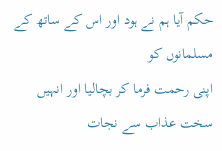حکم آیا ہم نے ہود اور اس کے ساتھ کے مسلمانوں کو
اپنی رحمت فرما کر بچالیا اور انہیں سخت عذاب سے نجات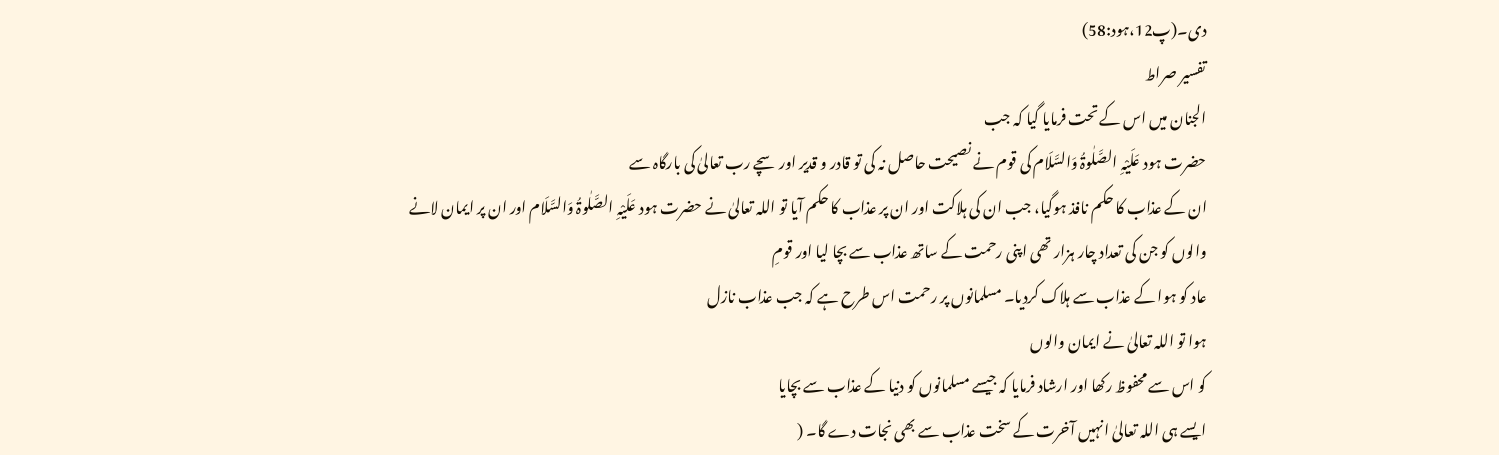دی۔(پ12،ہود:58)
تفسیر صراط
الجنان میں اس کے تحت فرمایا گیا کہ جب
حضرت ہود عَلَیْہِ الصَّلٰوۃُ وَالسَّلَام کی قوم نے نصیحت حاصل نہ کی تو قادر و قدیر اور سچے رب تعالیٰ کی بارگاہ سے
ان کے عذاب کا حکم نافذ ہوگیا، جب ان کی ہلاکت اور ان پر عذاب کا حکم آیا تو اللہ تعالیٰ نے حضرت ہود عَلَیْہِ الصَّلٰوۃُ وَالسَّلَام اور ان پر ایمان لانے
والوں کو جن کی تعداد چار ہزار تھی اپنی رحمت کے ساتھ عذاب سے بچا لیا اور قومِ
عاد کو ہوا کے عذاب سے ہلاک کردیا۔ مسلمانوں پر رحمت اس طرح ہے کہ جب عذاب نازل
ہوا تو اللہ تعالیٰ نے ایمان والوں
کو اس سے محفوظ رکھا اور ارشاد فرمایا کہ جیسے مسلمانوں کو دنیا کے عذاب سے بچایا
ایسے ہی اللہ تعالیٰ انہیں آخرت کے سخت عذاب سے بھی نجات دے گا۔ (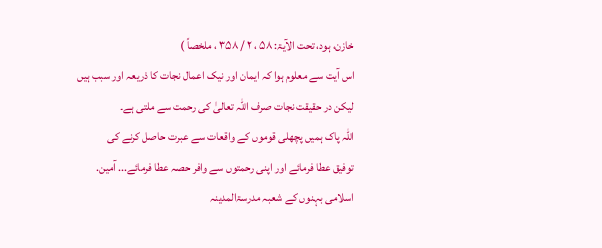خازن، ہود، تحت الآیۃ: ۵۸ ، ۲ / ۳۵۸ ، ملخصاً )
اس آیت سے معلوم ہوا کہ ایمان اور نیک اعمال نجات کا ذریعہ اور سبب ہیں
لیکن در حقیقت نجات صرف اللہ تعالیٰ کی رحمت سے ملتی ہے۔
اللہ پاک ہمیں پچھلی قوموں کے واقعات سے عبرت حاصل کرنے کی
توفیق عطا فرمائے اور اپنی رحمتوں سے وافر حصہ عطا فرمائے... آمین.
اسلامی بہنوں کے شعبہ مدرسۃالمدینہ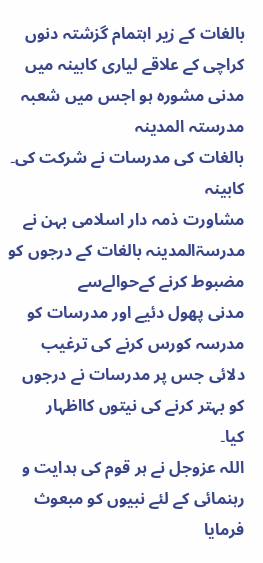بالغات کے زیر اہتمام گزشتہ دنوں کراچی کے علاقے لیاری کابینہ میں مدنی مشورہ ہو اجس میں شعبہ مدرستہ المدینہ
بالغات کی مدرسات نے شرکت کی۔
کابینہ
مشاورت ذمہ دار اسلامی بہن نے مدرسۃالمدینہ بالغات کے درجوں کو مضبوط کرنے کےحوالےسے
مدنی پھول دئیے اور مدرسات کو مدرسہ کورس کرنے کی ترغیب دلائی جس پر مدرسات نے درجوں کو بہتر کرنے کی نیتوں کااظہار
کیا۔
اللہ عزوجل نے ہر قوم کی ہدایت و
رہنمائی کے لئے نبیوں کو مبعوث فرمایا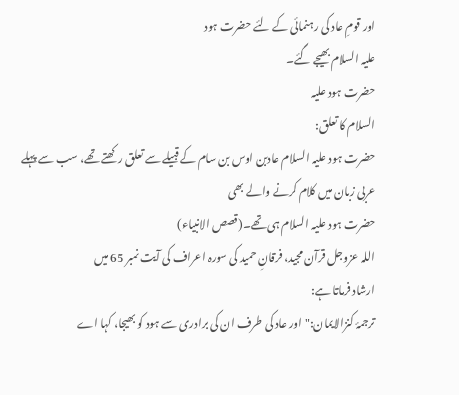اور قومِ عاد کی رہنمائی کے لئے حضرت ہود
علیہ السلام بھیجے گئے۔
حضرت ہود علیہ
السلام کا تعلق:
حضرت ہود علیہ السلام عادبن اوس بن سام کے قبیلے سے تعلق رکھتے تھے، سب سے پہلے عربی زبان میں کلام کرنے والے بھی
حضرت ہود علیہ السلام ہی تھے۔(قصص الانبیاء)
اللہ عزوجل قرآن مجید، فرقانِ حمید کی سورہ اعراف کی آیت نمبر 65 میں
ارشاد فرماتا ہے:
ترجمۂ کنزالایمان:"اور عاد کی طرف ان کی برادری سے ہود کو بھیجا، کہا اے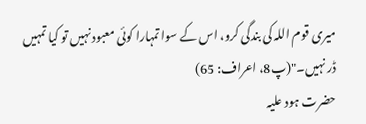میری قوم اللہ کی بندگی کرو، اس کے سوا تمہارا کوئی معبود نہیں تو کیا تمہیں
ڈر نہیں۔"(پ8، اعراف: 65)
حضرت ہود علیہ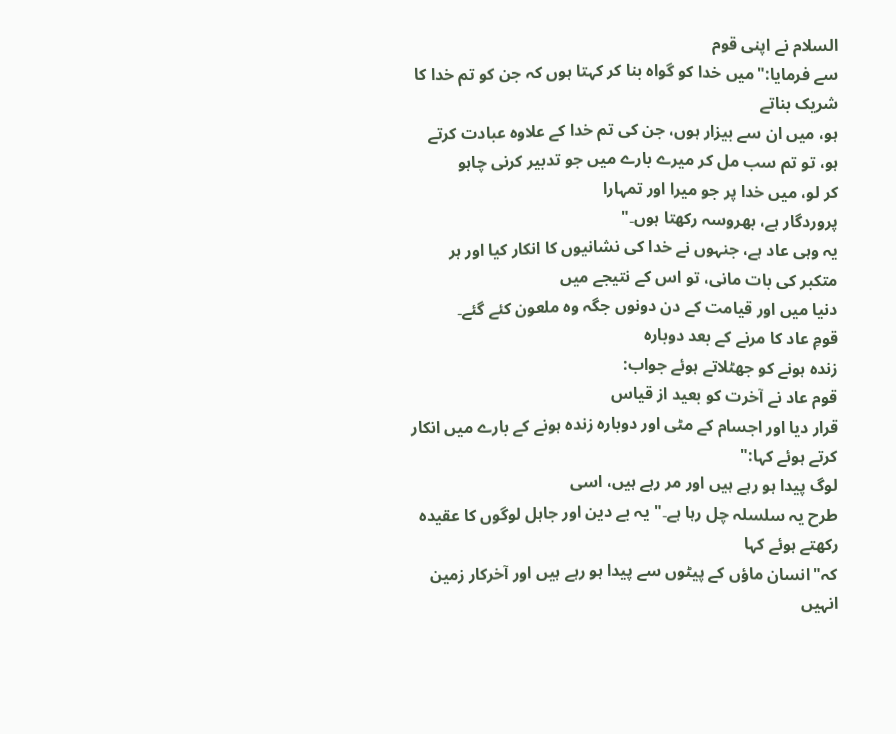السلام نے اپنی قوم
سے فرمایا:"میں خدا کو گواہ بنا کر کہتا ہوں کہ جن کو تم خدا کا شریک بناتے
ہو، میں ان سے بیزار ہوں، جن کی تم خدا کے علاوہ عبادت کرتے ہو، تو تم سب مل کر میرے بارے میں جو تدبیر کرنی چاہو
کر لو، میں خدا پر جو میرا اور تمہارا
پروردگار ہے، بھروسہ رکھتا ہوں۔"
یہ وہی عاد ہے، جنہوں نے خدا کی نشانیوں کا انکار کیا اور ہر
متکبر کی بات مانی، تو اس کے نتیجے میں
دنیا میں اور قیامت کے دن دونوں جگہ وہ ملعون کئے گئے۔
قومِ عاد کا مرنے کے بعد دوبارہ
زندہ ہونے کو جھٹلاتے ہوئے جواب:
قوم عاد نے آخرت کو بعید از قیاس
قرار دیا اور اجسام کے مٹی اور دوبارہ زندہ ہونے کے بارے میں انکار کرتے ہوئے کہا:"
لوگ پیدا ہو رہے ہیں اور مر رہے ہیں، اسی
طرح یہ سلسلہ چل رہا ہے۔" یہ بے دین اور جاہل لوگوں کا عقیدہ رکھتے ہوئے کہا
کہ"انسان ماؤں کے پیٹوں سے پیدا ہو رہے ہیں اور آخرکار زمین انہیں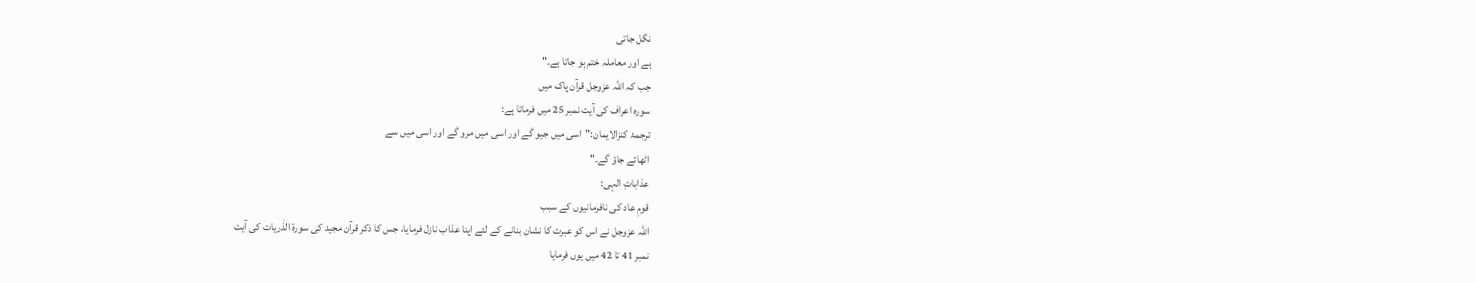نگل جاتی
ہے اور معاملہ ختم ہو جاتا ہے۔"
جب کہ اللہ عزوجل قرآن پاک میں
سورہ اعراف کی آیت نمبر 25 میں فرماتا ہے:
ترجمۂ کنزالایمان:"اسی میں جیو گے اور اسی میں مرو گے اور اسی میں سے
اٹھائے جاؤ گے۔"
عذاباتِ الہی:
قومِ عاد کی نافرمانیوں کے سبب
اللہ عزوجل نے اس کو عبرت کا نشان بنانے کے لئے اپنا عذاب نازل فرمایا، جس کا ذکر قرآن مجید کی سورۃ الذٰریات کی آیت
نمبر 41 تا 42 میں یوں فرمایا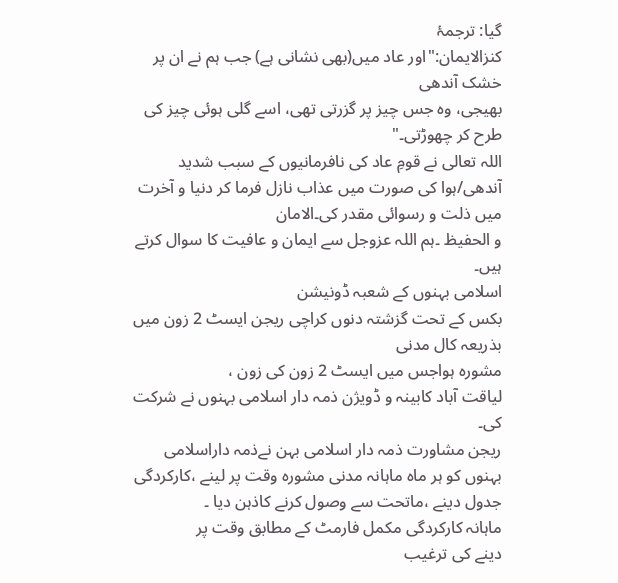گیا: ترجمۂ
کنزالایمان:"اور عاد میں(بھی نشانی ہے) جب ہم نے ان پر خشک آندھی
بھیجی، وہ جس چیز پر گزرتی تھی، اسے گلی ہوئی چیز کی طرح کر چھوڑتی۔"
اللہ تعالی نے قومِ عاد کی نافرمانیوں کے سبب شدید
آندھی/ہوا کی صورت میں عذاب نازل فرما کر دنیا و آخرت میں ذلت و رسوائی مقدر کی۔الامان
و الحفیظ ۔ہم اللہ عزوجل سے ایمان و عافیت کا سوال کرتے ہیں۔
اسلامی بہنوں کے شعبہ ڈونیشن
بکس کے تحت گزشتہ دنوں کراچی ریجن ایسٹ 2 زون میں بذریعہ کال مدنی
مشورہ ہواجس میں ایسٹ 2 زون کی زون ،
لیاقت آباد کابینہ و ڈویژن ذمہ دار اسلامی بہنوں نے شرکت کی۔
ریجن مشاورت ذمہ دار اسلامی بہن نےذمہ داراسلامی بہنوں کو ہر ماہ ماہانہ مدنی مشورہ وقت پر لینے ،کارکردگی جدول دینے ،ماتحت سے وصول کرنے کاذہن دیا ۔
ماہانہ کارکردگی مکمل فارمٹ کے مطابق وقت پر
دینے کی ترغیب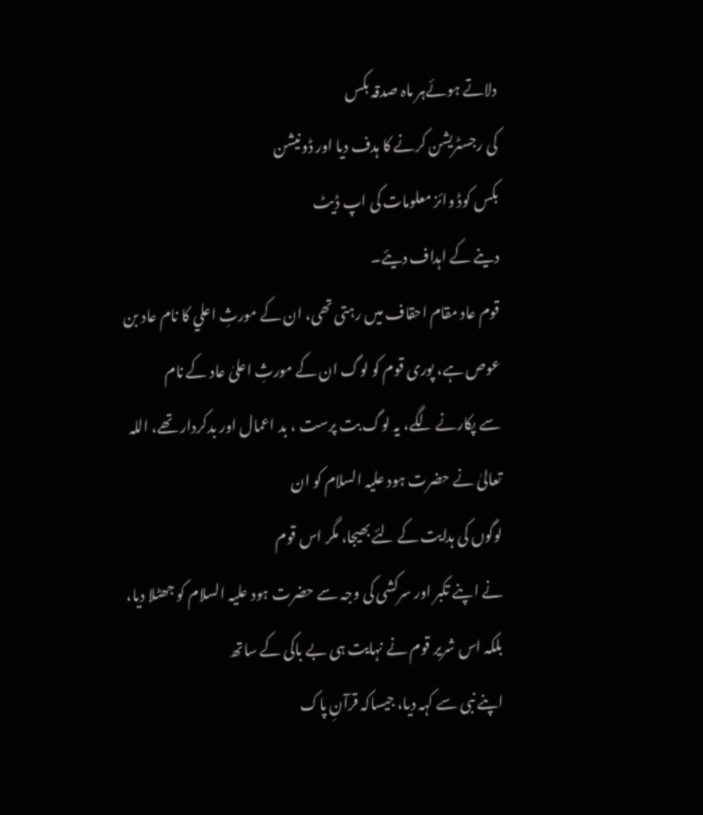دلاتے ہوئےہر ماہ صدقہ بکس
کی رجسٹریشن کرنے کا ہدف دیا اور ڈونیشن
بکس کوڈ وائز معلومات کی اپ ڈیٹ
دینے کے اہداف دیئے۔
قوم عاد مقام احقاف میں رہتی تھی، ان کے مورثِ اعلي کا نام عاد بن عوص ہے، پوری قوم کو لوگ ان کے مورثِ اعلیٰ عاد کے نام
سے پکارنے لگے، یہ لوگ بت پرست ، بد اعمال اور بدکردار تھے، اللہ تعالیٰ نے حضرت ہود علیہ السلام کو ان
لوگوں کی ہدایت کے لئے بھیجا، مگر اس قوم
نے اپنے تکبر اور سرکشی کی وجہ سے حضرت ہود علیہ السلام کو جھٹلا دیا، بلکہ اس شریر قوم نے نہایت ہی بے باکی کے ساتھ
اپنے نبی سے کہہ دیا، جیساکہ قرآنِ پاک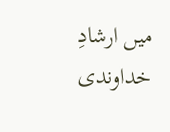میں ارشادِ خداوندی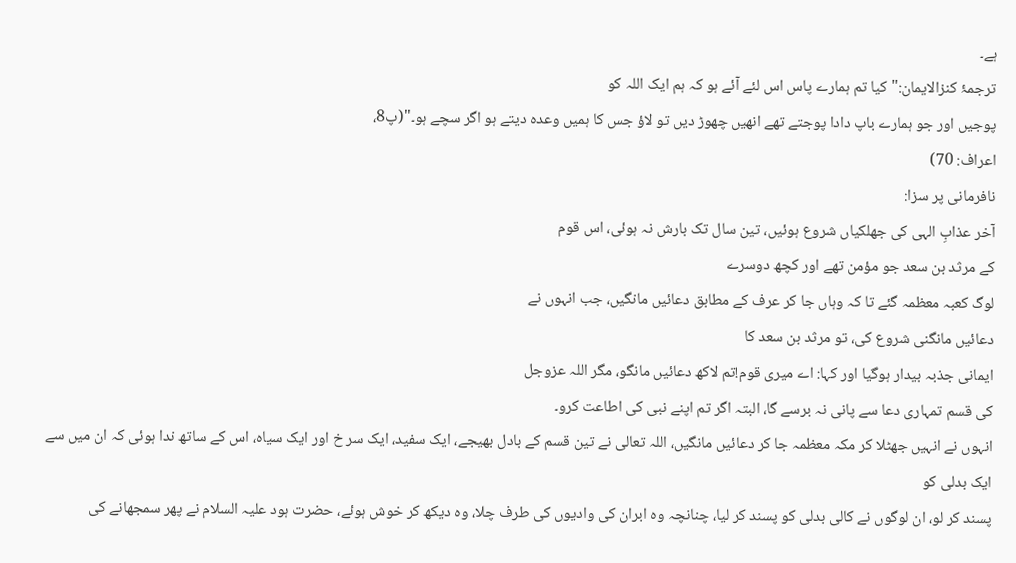ہے۔
ترجمۂ کنزالایمان:"کیا تم ہمارے پاس اس لئے آئے ہو کہ ہم ایک اللہ کو
پوجیں اور جو ہمارے باپ دادا پوجتے تھے انھیں چھوڑ دیں تو لاؤ جس کا ہمیں وعدہ دیتے ہو اگر سچے ہو۔"(پ8،
اعراف: 70)
نافرمانی پر سزا:
آخر عذابِ الہی کی جھلکیاں شروع ہوئیں، تین سال تک بارش نہ ہوئی، اس قوم
کے مرثد بن سعد جو مؤمن تھے اور کچھ دوسرے
لوگ کعبہ معظمہ گئے تا کہ وہاں جا کر عرف کے مطابق دعائیں مانگیں، جب انہوں نے
دعائیں مانگنی شروع کی، تو مرثد بن سعد کا
ایمانی جذبہ بیدار ہوگیا اور کہا: اے میری قوم!تم لاکھ دعائیں مانگو، مگر اللہ عزوجل
کی قسم تمہاری دعا سے پانی نہ برسے گا، البتہ اگر تم اپنے نبی کی اطاعت کرو۔
انہوں نے انہیں جھٹلا کر مکہ معظمہ جا کر دعائیں مانگیں، اللہ تعالی نے تین قسم کے بادل بھیجے، ایک سفید، ایک سر خ اور ایک سیاہ، اس کے ساتھ ندا ہوئی کہ ان میں سے ایک بدلی کو
پسند کر لو، ان لوگوں نے کالی بدلی کو پسند کر لیا، چنانچہ وہ ابران کی وادیوں کی طرف چلا، وہ دیکھ کر خوش ہوئے، حضرت ہود علیہ السلام نے پھر سمجھانے کی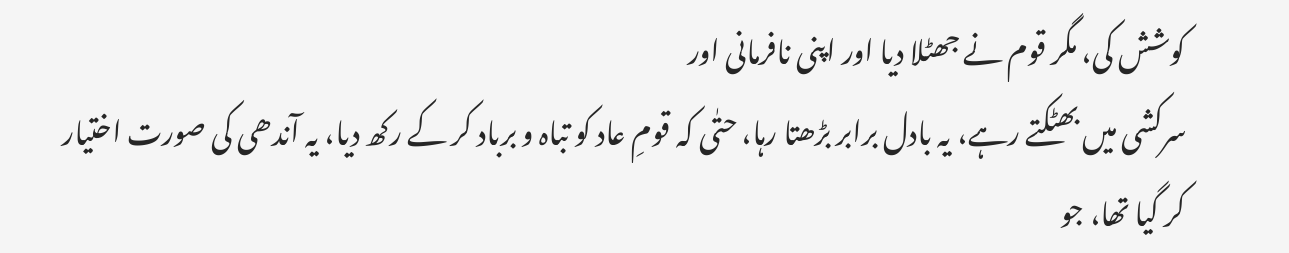کوشش کی، مگر قوم نے جھٹلا دیا اور اپنی نافرمانی اور
سرکشی میں بھٹکتے رہے، یہ بادل برابر بڑھتا رہا، حتٰی کہ قومِ عاد کو تباہ و برباد کر کے رکھ دیا، یہ آندھی کی صورت اختیار
کر گیا تھا، جو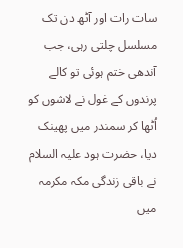سات رات اور آٹھ دن تک
مسلسل چلتی رہی، جب آندھی ختم ہوئی تو کالے پرندوں کے غول نے لاشوں کو اُٹھا کر سمندر میں پھینک دیا، حضرت ہود علیہ السلام نے باقی زندگی مکہ مکرمہ
میں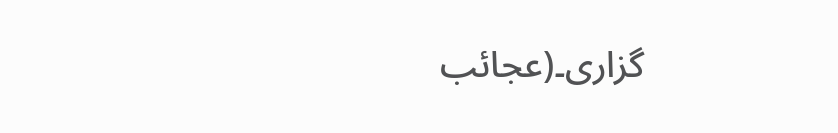گزاری۔(عجائب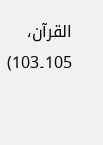القرآن، 105۔103)